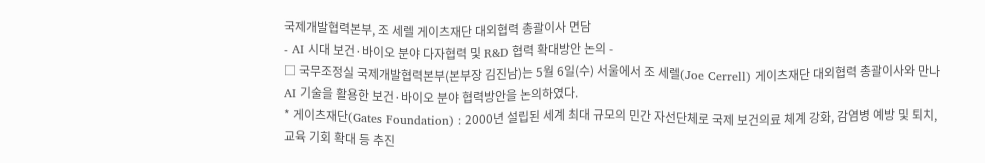국제개발협력본부, 조 세렐 게이츠재단 대외협력 총괄이사 면담
- AI 시대 보건·바이오 분야 다자협력 및 R&D 협력 확대방안 논의 -
□ 국무조정실 국제개발협력본부(본부장 김진남)는 5월 6일(수) 서울에서 조 세렐(Joe Cerrell) 게이츠재단 대외협력 총괄이사와 만나 AI 기술을 활용한 보건·바이오 분야 협력방안을 논의하였다.
* 게이츠재단(Gates Foundation) : 2000년 설립된 세계 최대 규모의 민간 자선단체로 국제 보건의료 체계 강화, 감염병 예방 및 퇴치, 교육 기회 확대 등 추진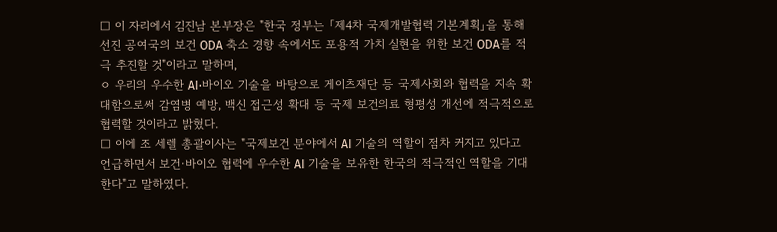□ 이 자리에서 김진남 본부장은 "한국 정부는 「제4차 국제개발협력 기본계획」을 통해 선진 공여국의 보건 ODA 축소 경향 속에서도 포용적 가치 실현을 위한 보건 ODA를 적극 추진할 것"이라고 말하며,
ㅇ 우리의 우수한 AI·바이오 기술을 바탕으로 게이츠재단 등 국제사회와 협력을 지속 확대함으로써 감염병 예방, 백신 접근성 확대 등 국제 보건의료 형평성 개선에 적극적으로 협력할 것이라고 밝혔다.
□ 이에 조 세렐 총괄이사는 "국제보건 분야에서 AI 기술의 역할이 점차 커지고 있다고 언급하면서 보건·바이오 협력에 우수한 AI 기술을 보유한 한국의 적극적인 역할을 기대한다"고 말하였다.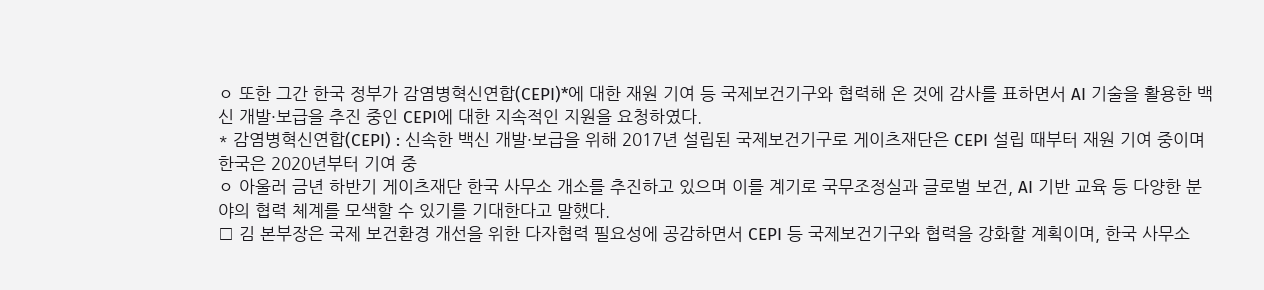ㅇ 또한 그간 한국 정부가 감염병혁신연합(CEPI)*에 대한 재원 기여 등 국제보건기구와 협력해 온 것에 감사를 표하면서 AI 기술을 활용한 백신 개발·보급을 추진 중인 CEPI에 대한 지속적인 지원을 요청하였다.
* 감염병혁신연합(CEPI) : 신속한 백신 개발·보급을 위해 2017년 설립된 국제보건기구로 게이츠재단은 CEPI 설립 때부터 재원 기여 중이며 한국은 2020년부터 기여 중
ㅇ 아울러 금년 하반기 게이츠재단 한국 사무소 개소를 추진하고 있으며 이를 계기로 국무조정실과 글로벌 보건, AI 기반 교육 등 다양한 분야의 협력 체계를 모색할 수 있기를 기대한다고 말했다.
□ 김 본부장은 국제 보건환경 개선을 위한 다자협력 필요성에 공감하면서 CEPI 등 국제보건기구와 협력을 강화할 계획이며, 한국 사무소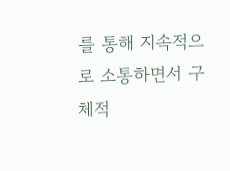를 통해 지속적으로 소통하면서 구체적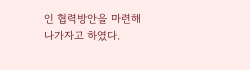인 협력방안을 마련해 나가자고 하였다.